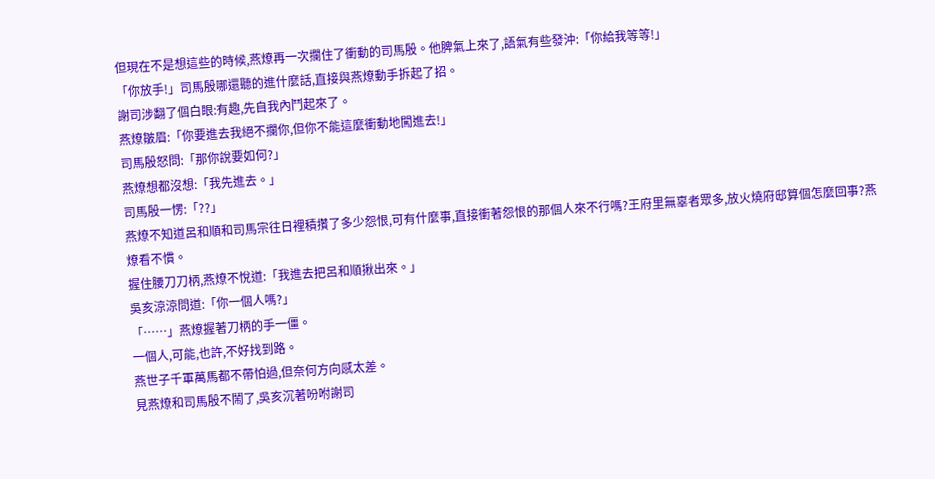但現在不是想這些的時候,燕燎再一次攔住了衝動的司馬殷。他脾氣上來了,語氣有些發沖:「你給我等等!」
「你放手!」司馬殷哪還聽的進什麼話,直接與燕燎動手拆起了招。
謝司涉翻了個白眼:有趣,先自我內鬥起來了。
燕燎皺眉:「你要進去我絕不攔你,但你不能這麼衝動地闖進去!」
司馬殷怒問:「那你說要如何?」
燕燎想都沒想:「我先進去。」
司馬殷一愣:「??」
燕燎不知道呂和順和司馬宗往日裡積攢了多少怨恨,可有什麼事,直接衝著怨恨的那個人來不行嗎?王府里無辜者眾多,放火燒府邸算個怎麼回事?燕燎看不慣。
握住腰刀刀柄,燕燎不悅道:「我進去把呂和順揪出來。」
吳亥涼涼問道:「你一個人嗎?」
「……」燕燎握著刀柄的手一僵。
一個人,可能,也許,不好找到路。
燕世子千軍萬馬都不帶怕過,但奈何方向感太差。
見燕燎和司馬殷不鬧了,吳亥沉著吩咐謝司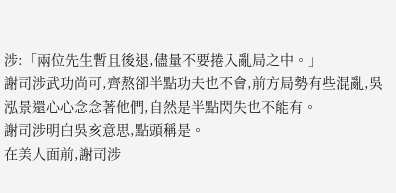涉:「兩位先生暫且後退,儘量不要捲入亂局之中。」
謝司涉武功尚可,齊熬卻半點功夫也不會,前方局勢有些混亂,吳泓景還心心念念著他們,自然是半點閃失也不能有。
謝司涉明白吳亥意思,點頭稱是。
在美人面前,謝司涉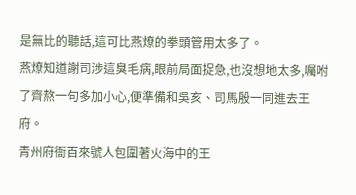是無比的聽話,這可比燕燎的拳頭管用太多了。
燕燎知道謝司涉這臭毛病,眼前局面捉急,也沒想地太多,囑咐了齊熬一句多加小心,便準備和吳亥、司馬殷一同進去王府。
青州府衙百來號人包圍著火海中的王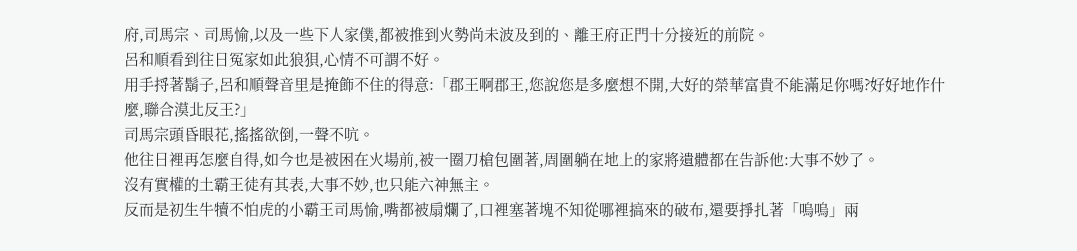府,司馬宗、司馬愉,以及一些下人家僕,都被推到火勢尚未波及到的、離王府正門十分接近的前院。
呂和順看到往日冤家如此狼狽,心情不可謂不好。
用手捋著鬍子,呂和順聲音里是掩飾不住的得意:「郡王啊郡王,您說您是多麼想不開,大好的榮華富貴不能滿足你嗎?好好地作什麼,聯合漠北反王?」
司馬宗頭昏眼花,搖搖欲倒,一聲不吭。
他往日裡再怎麼自得,如今也是被困在火場前,被一圈刀槍包圍著,周圍躺在地上的家將遺體都在告訴他:大事不妙了。
沒有實權的土霸王徒有其表,大事不妙,也只能六神無主。
反而是初生牛犢不怕虎的小霸王司馬愉,嘴都被扇爛了,口裡塞著塊不知從哪裡搞來的破布,還要掙扎著「嗚嗚」兩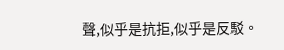聲,似乎是抗拒,似乎是反駁。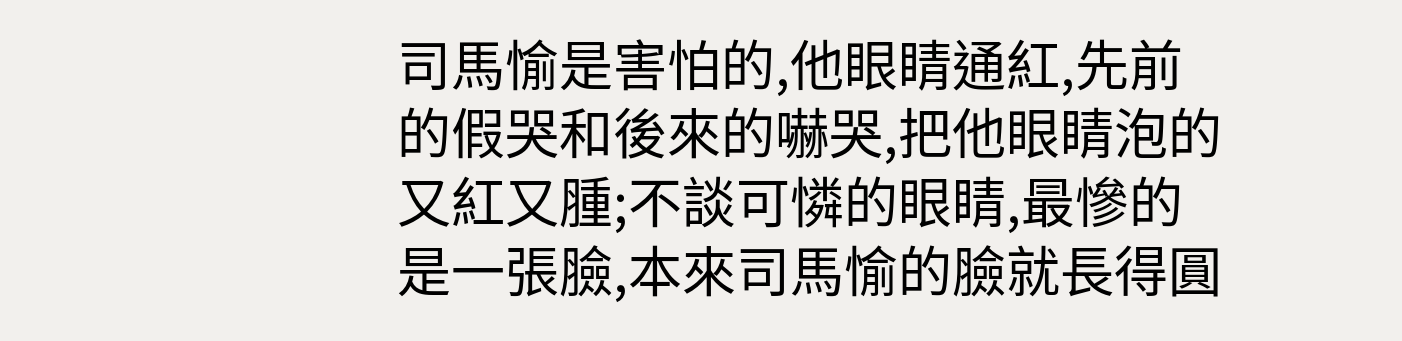司馬愉是害怕的,他眼睛通紅,先前的假哭和後來的嚇哭,把他眼睛泡的又紅又腫;不談可憐的眼睛,最慘的是一張臉,本來司馬愉的臉就長得圓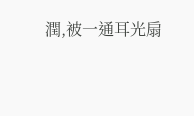潤,被一通耳光扇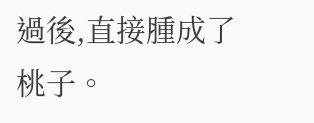過後,直接腫成了桃子。